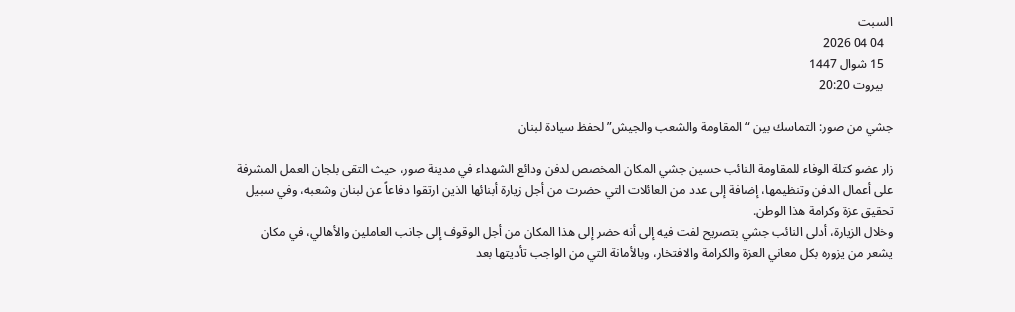السبت
   04 04 2026
   15 شوال 1447
   بيروت 20:20

جشي من صور: التماسك بين “المقاومة والشعب والجيش” لحفظ سيادة لبنان

زار عضو كتلة الوفاء للمقاومة النائب حسين جشي المكان المخصص لدفن ودائع الشهداء في مدينة صور، حيث التقى بلجان العمل المشرفة على أعمال الدفن وتنظيمها، إضافة إلى عدد من العائلات التي حضرت من أجل زيارة أبنائها الذين ارتقوا دفاعاً عن لبنان وشعبه، وفي سبيل تحقيق عزة وكرامة هذا الوطن.
وخلال الزيارة، أدلى النائب جشي بتصريح لفت فيه إلى أنه حضر إلى هذا المكان من أجل الوقوف إلى جانب العاملين والأهالي، في مكان يشعر من يزوره بكل معاني العزة والكرامة والافتخار، وبالأمانة التي من الواجب تأديتها بعد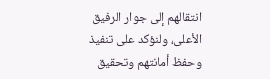انتقالهم إلى جوار الرفيق الأعلى، ولنؤكد على تنفيذ وحفظ أمانتهم وتحقيق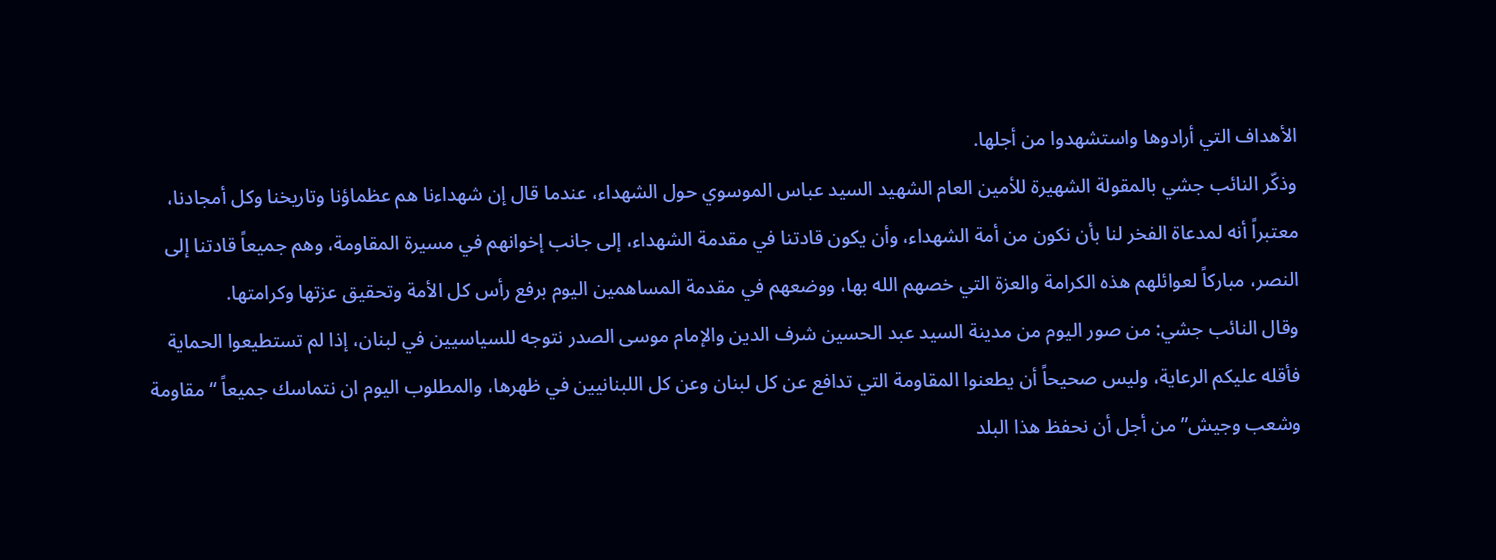الأهداف التي أرادوها واستشهدوا من أجلها.
وذكّر النائب جشي بالمقولة الشهيرة للأمين العام الشهيد السيد عباس الموسوي حول الشهداء، عندما قال إن شهداءنا هم عظماؤنا وتاريخنا وكل أمجادنا، معتبراً أنه لمدعاة الفخر لنا بأن نكون من أمة الشهداء، وأن يكون قادتنا في مقدمة الشهداء، إلى جانب إخوانهم في مسيرة المقاومة، وهم جميعاً قادتنا إلى النصر، مباركاً لعوائلهم هذه الكرامة والعزة التي خصهم الله بها، ووضعهم في مقدمة المساهمين اليوم برفع رأس كل الأمة وتحقيق عزتها وكرامتها.
وقال النائب جشي: من صور اليوم من مدينة السيد عبد الحسين شرف الدين والإمام موسى الصدر نتوجه للسياسيين في لبنان، إذا لم تستطيعوا الحماية فأقله عليكم الرعاية، وليس صحيحاً أن يطعنوا المقاومة التي تدافع عن كل لبنان وعن كل اللبنانيين في ظهرها، والمطلوب اليوم ان نتماسك جميعاً “مقاومة وشعب وجيش” من أجل أن نحفظ هذا البلد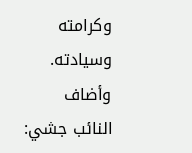وكرامته وسيادته.
وأضاف النائب جشي: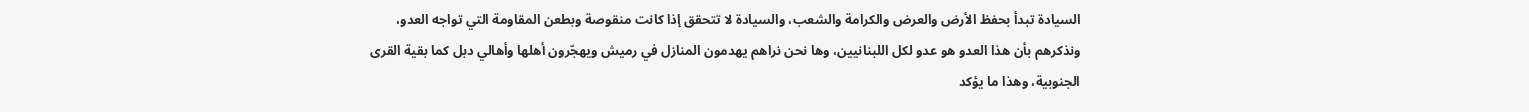السيادة تبدأ بحفظ الأرض والعرض والكرامة والشعب، والسيادة لا تتحقق إذا كانت منقوصة وبطعن المقاومة التي تواجه العدو، ونذكرهم بأن هذا العدو هو عدو لكل اللبنانيين، وها نحن نراهم يهدمون المنازل في رميش ويهجّرون أهلها وأهالي دبل كما بقية القرى الجنوبية، وهذا ما يؤكد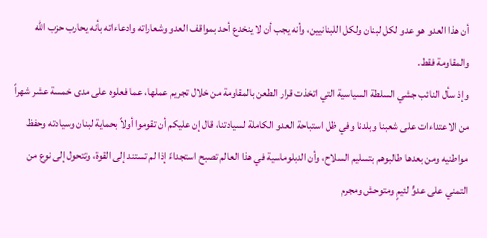أن هذا العدو هو عدو لكل لبنان ولكل اللبنانيين، وأنه يجب أن لا ينخدع أحد بمواقف العدو وشعاراته وادعاءاته بأنه يحارب حزب الله والمقاومة فقط.
وإذ سأل النائب جشي السلطة السياسية التي اتخذت قرار الطعن بالمقاومة من خلال تجريم عملها، عما فعلوه على مدى خمسة عشر شهراً من الاعتداءات على شعبنا وبلدنا وفي ظل استباحة العدو الكاملة لسيادتنا، قال إن عليكم أن تقوموا أولاً بحماية لبنان وسيادته وحفظ مواطنيه ومن بعدها طالبوهم بتسليم السلاح، وأن الدبلوماسية في هذا العالم تصبح استجداءً إذا لم تستند إلى القوة، وتتحول إلى نوع من التمني على عدوٍّ لئيمٍ ومتوحش ومجرم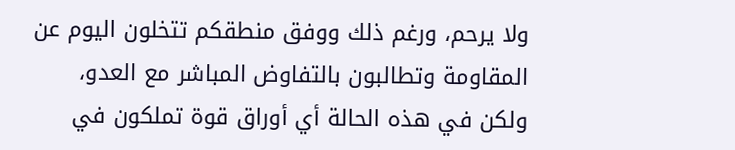ولا يرحم، ورغم ذلك ووفق منطقكم تتخلون اليوم عن المقاومة وتطالبون بالتفاوض المباشر مع العدو، ولكن في هذه الحالة أي أوراق قوة تملكون في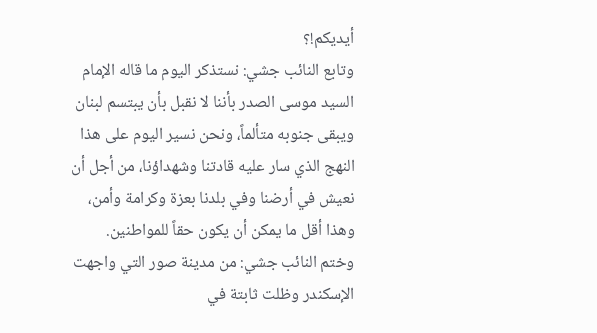أيديكم!؟
وتابع النائب جشي: نستذكر اليوم ما قاله الإمام السيد موسى الصدر بأننا لا نقبل بأن يبتسم لبنان ويبقى جنوبه متألماً، ونحن نسير اليوم على هذا النهج الذي سار عليه قادتنا وشهداؤنا، من أجل أن نعيش في أرضنا وفي بلدنا بعزة وكرامة وأمن، وهذا أقل ما يمكن أن يكون حقاً للمواطنين.
وختم النائب جشي: من مدينة صور التي واجهت الإسكندر وظلت ثابتة في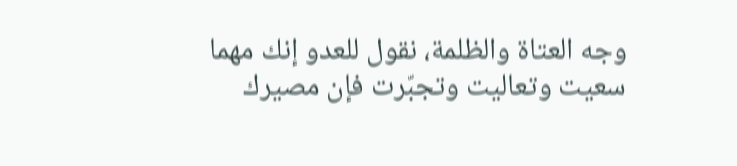وجه العتاة والظلمة، نقول للعدو إنك مهما سعيت وتعاليت وتجبّرت فإن مصيرك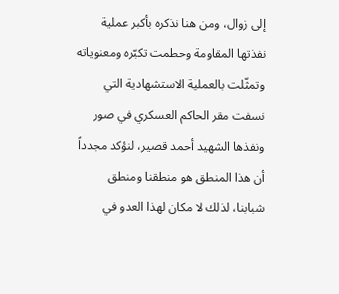إلى زوال، ومن هنا نذكره بأكبر عملية نفذتها المقاومة وحطمت تكبّره ومعنوياته وتمثّلت بالعملية الاستشهادية التي نسفت مقر الحاكم العسكري في صور ونفذها الشهيد أحمد قصير، لنؤكد مجدداً أن هذا المنطق هو منطقنا ومنطق شبابنا، لذلك لا مكان لهذا العدو في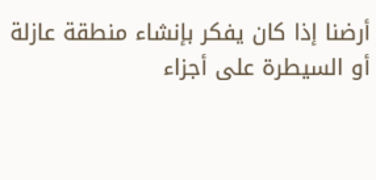أرضنا إذا كان يفكر بإنشاء منطقة عازلة أو السيطرة على أجزاء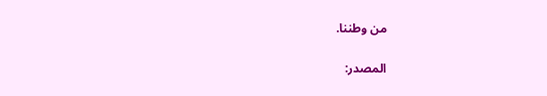من وطننا.

المصدر: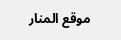موقع المنار